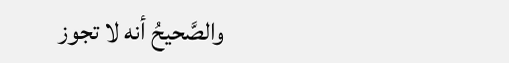والصَّحيحُ أنه لا تجوز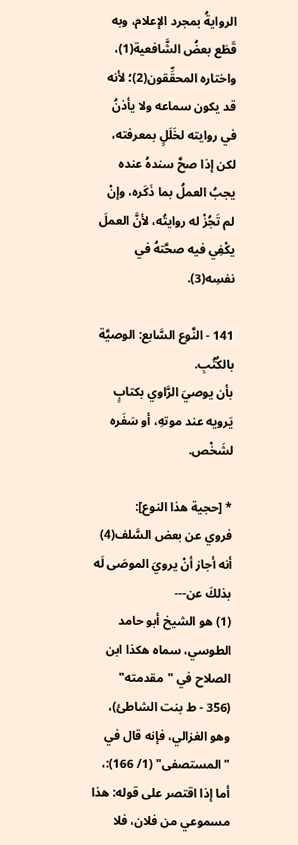الروايةُ بمجرد الإعلام، وبه قَطَع بعضُ الشَّافعية(1)، واختاره المحقِّقون(2)؛ لأنه قد يكون سماعه ولا يأذنُ في روايته لخَلَلٍ بمعرفته، لكن إذا صحَّ سندهُ عنده يجبُ العملُ بما ذَكَره، وإنْ لم تَجُزْ له روايتُه، لأنَّ العملَ يكْفِي فيه صحَّتهُ في نفسِه(3).

141 - النَّوع السَّابع: الوصيَّة بالكُتُبِ.
بأن يوصيَ الرَّاوي بكتابٍ يَرويه عند موتهِ، أو سَفَره لشَخْص.

* [حجية هذا النوع]:
فروي عن بعض السَّلف(4) أنه أجاز أنْ يرويَ الموصَى لَه بذلكَ عن---
(1) هو الشيخ أبو حامد الطوسي، سماه هكذا ابن الصلاح في "مقدمته" (356 - ط بنت الشاطئ)، وهو الغزالي، فإنه قال في "المستصفى" (1/ 166):، أما إذا اقتصر على قوله: هذا مسموعي من فلان، فلا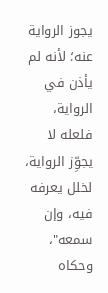يجوز الرواية عنه؛ لأنه لم يأذن في الرواية، فلعله لا يجوِّز الرواية، لخلل يعرفه فيه، وإن سمعه"، وحكاه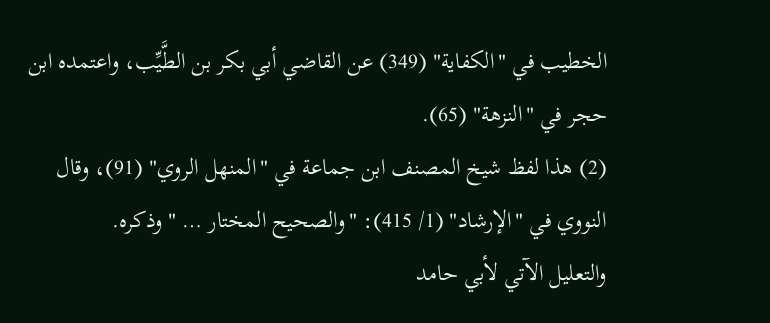الخطيب في "الكفاية" (349) عن القاضي أبي بكر بن الطَّيِّب، واعتمده ابن حجر في "النزهة" (65).
(2) هذا لفظ شيخ المصنف ابن جماعة في "المنهل الروي" (91)، وقال النووي في "الإرشاد" (1/ 415): "والصحيح المختار … " وذكره.
والتعليل الآتي لأبي حامد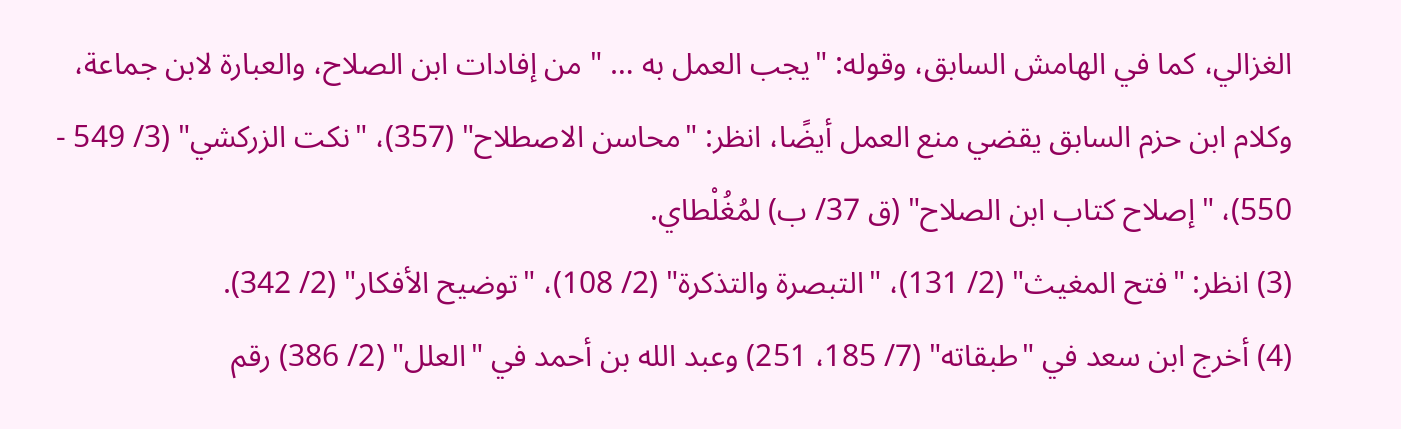الغزالي، كما في الهامش السابق، وقوله: "يجب العمل به … " من إفادات ابن الصلاح، والعبارة لابن جماعة، وكلام ابن حزم السابق يقضي منع العمل أيضًا، انظر: "محاسن الاصطلاح" (357)، "نكت الزركشي" (3/ 549 - 550)، "إصلاح كتاب ابن الصلاح" (ق 37/ ب) لمُغُلْطاي.
(3) انظر: "فتح المغيث" (2/ 131)، "التبصرة والتذكرة" (2/ 108)، "توضيح الأفكار" (2/ 342).
(4) أخرج ابن سعد في "طبقاته" (7/ 185، 251) وعبد الله بن أحمد في "العلل" (2/ 386) رقم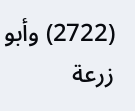(2722) وأبو زرعة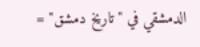الدمشقي في "تاريخ دمشق" =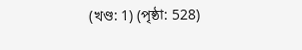(খণ্ড: 1) (পৃষ্ঠা: 528)